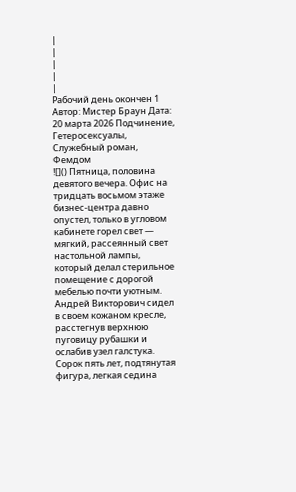|
|
|
|
|
Рабочий день окончен 1 Автор: Мистер Браун Дата: 20 марта 2026 Подчинение, Гетеросексуалы, Служебный роман, Фемдом
![]() Пятница, половина девятого вечера. Офис на тридцать восьмом этаже бизнес-центра давно опустел, только в угловом кабинете горел свет — мягкий, рассеянный свет настольной лампы, который делал стерильное помещение с дорогой мебелью почти уютным. Андрей Викторович сидел в своем кожаном кресле, расстегнув верхнюю пуговицу рубашки и ослабив узел галстука. Сорок пять лет, подтянутая фигура, легкая седина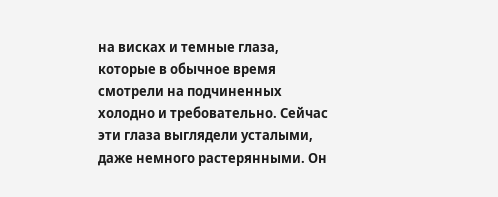на висках и темные глаза, которые в обычное время смотрели на подчиненных холодно и требовательно. Сейчас эти глаза выглядели усталыми, даже немного растерянными. Он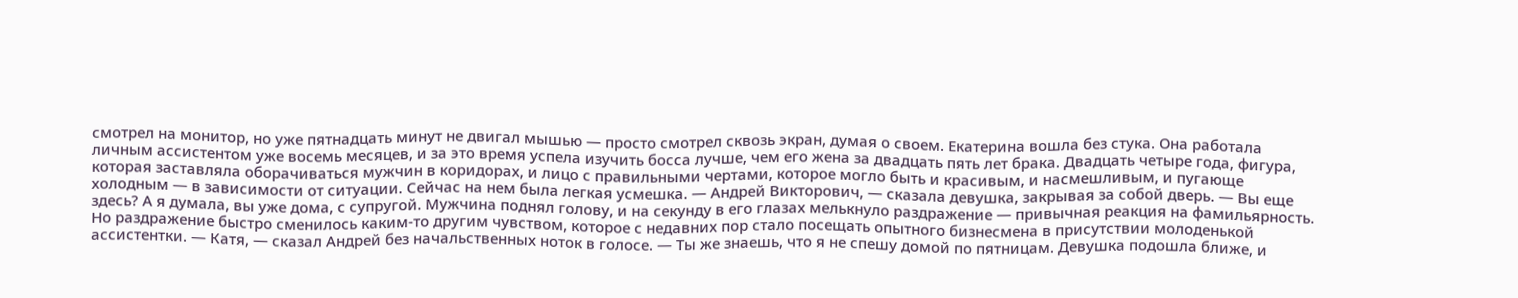смотрел на монитор, но уже пятнадцать минут не двигал мышью — просто смотрел сквозь экран, думая о своем. Екатерина вошла без стука. Она работала личным ассистентом уже восемь месяцев, и за это время успела изучить босса лучше, чем его жена за двадцать пять лет брака. Двадцать четыре года, фигура, которая заставляла оборачиваться мужчин в коридорах, и лицо с правильными чертами, которое могло быть и красивым, и насмешливым, и пугающе холодным — в зависимости от ситуации. Сейчас на нем была легкая усмешка. — Андрей Викторович, — сказала девушка, закрывая за собой дверь. — Вы еще здесь? А я думала, вы уже дома, с супругой. Мужчина поднял голову, и на секунду в его глазах мелькнуло раздражение — привычная реакция на фамильярность. Но раздражение быстро сменилось каким-то другим чувством, которое с недавних пор стало посещать опытного бизнесмена в присутствии молоденькой ассистентки. — Катя, — сказал Андрей без начальственных ноток в голосе. — Ты же знаешь, что я не спешу домой по пятницам. Девушка подошла ближе, и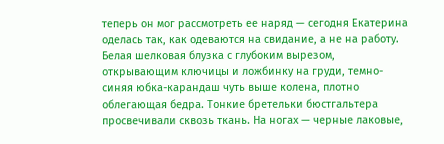теперь он мог рассмотреть ее наряд — сегодня Екатерина оделась так, как одеваются на свидание, а не на работу. Белая шелковая блузка с глубоким вырезом, открывающим ключицы и ложбинку на груди, темно-синяя юбка-карандаш чуть выше колена, плотно облегающая бедра. Тонкие бретельки бюстгальтера просвечивали сквозь ткань. На ногах — черные лаковые,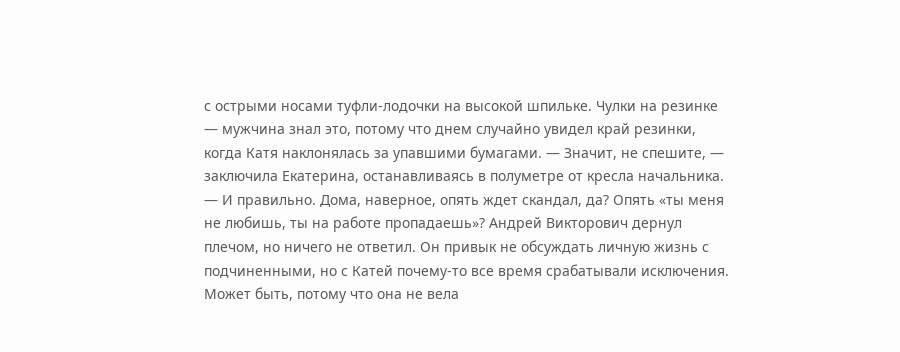с острыми носами туфли-лодочки на высокой шпильке. Чулки на резинке — мужчина знал это, потому что днем случайно увидел край резинки, когда Катя наклонялась за упавшими бумагами. — Значит, не спешите, — заключила Екатерина, останавливаясь в полуметре от кресла начальника. — И правильно. Дома, наверное, опять ждет скандал, да? Опять «ты меня не любишь, ты на работе пропадаешь»? Андрей Викторович дернул плечом, но ничего не ответил. Он привык не обсуждать личную жизнь с подчиненными, но с Катей почему-то все время срабатывали исключения. Может быть, потому что она не вела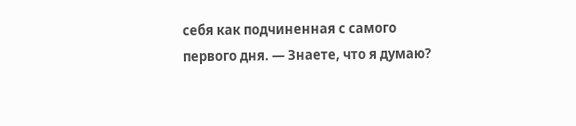себя как подчиненная с самого первого дня. — Знаете, что я думаю?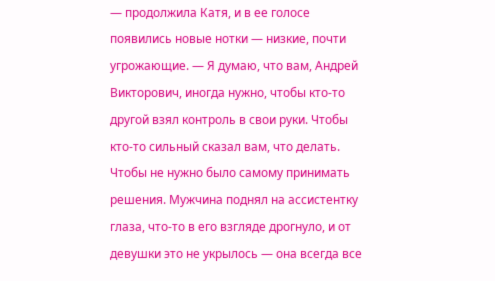— продолжила Катя, и в ее голосе появились новые нотки — низкие, почти угрожающие. — Я думаю, что вам, Андрей Викторович, иногда нужно, чтобы кто-то другой взял контроль в свои руки. Чтобы кто-то сильный сказал вам, что делать. Чтобы не нужно было самому принимать решения. Мужчина поднял на ассистентку глаза, что-то в его взгляде дрогнуло, и от девушки это не укрылось — она всегда все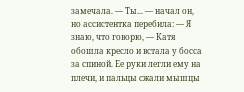замечала. — Ты... — начал он, но ассистентка перебила: — Я знаю, что говорю, — Катя обошла кресло и встала у босса за спиной. Ее руки легли ему на плечи, и пальцы сжали мышцы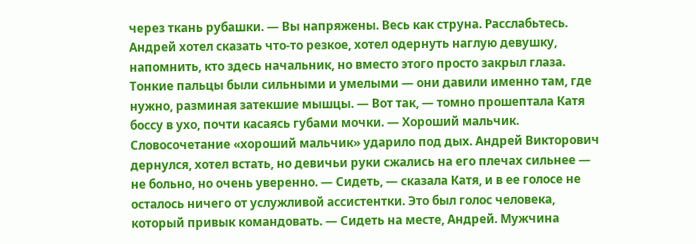через ткань рубашки. — Вы напряжены. Весь как струна. Расслабьтесь. Андрей хотел сказать что-то резкое, хотел одернуть наглую девушку, напомнить, кто здесь начальник, но вместо этого просто закрыл глаза. Тонкие пальцы были сильными и умелыми — они давили именно там, где нужно, разминая затекшие мышцы. — Вот так, — томно прошептала Катя боссу в ухо, почти касаясь губами мочки. — Хороший мальчик. Словосочетание «хороший мальчик» ударило под дых. Андрей Викторович дернулся, хотел встать, но девичьи руки сжались на его плечах сильнее — не больно, но очень уверенно. — Сидеть, — сказала Катя, и в ее голосе не осталось ничего от услужливой ассистентки. Это был голос человека, который привык командовать. — Сидеть на месте, Андрей. Мужчина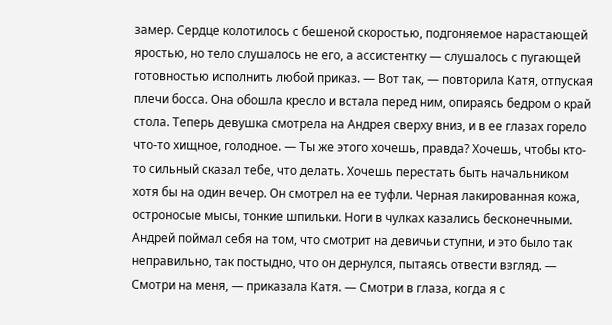замер. Сердце колотилось с бешеной скоростью, подгоняемое нарастающей яростью, но тело слушалось не его, а ассистентку — слушалось с пугающей готовностью исполнить любой приказ. — Вот так, — повторила Катя, отпуская плечи босса. Она обошла кресло и встала перед ним, опираясь бедром о край стола. Теперь девушка смотрела на Андрея сверху вниз, и в ее глазах горело что-то хищное, голодное. — Ты же этого хочешь, правда? Хочешь, чтобы кто-то сильный сказал тебе, что делать. Хочешь перестать быть начальником хотя бы на один вечер. Он смотрел на ее туфли. Черная лакированная кожа, остроносые мысы, тонкие шпильки. Ноги в чулках казались бесконечными. Андрей поймал себя на том, что смотрит на девичьи ступни, и это было так неправильно, так постыдно, что он дернулся, пытаясь отвести взгляд. — Смотри на меня, — приказала Катя. — Смотри в глаза, когда я с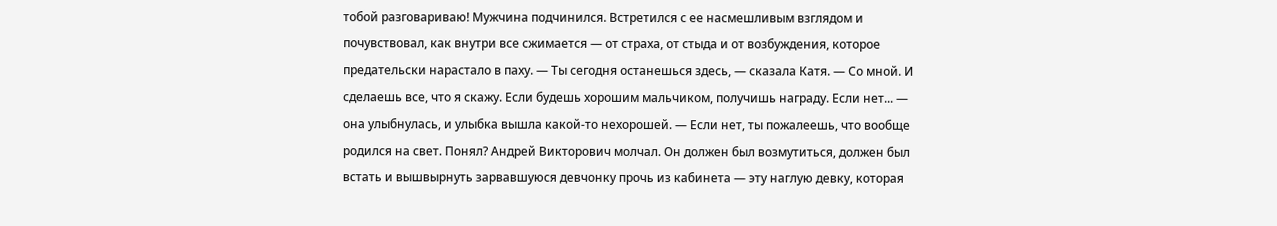тобой разговариваю! Мужчина подчинился. Встретился с ее насмешливым взглядом и почувствовал, как внутри все сжимается — от страха, от стыда и от возбуждения, которое предательски нарастало в паху. — Ты сегодня останешься здесь, — сказала Катя. — Со мной. И сделаешь все, что я скажу. Если будешь хорошим мальчиком, получишь награду. Если нет... — она улыбнулась, и улыбка вышла какой-то нехорошей. — Если нет, ты пожалеешь, что вообще родился на свет. Понял? Андрей Викторович молчал. Он должен был возмутиться, должен был встать и вышвырнуть зарвавшуюся девчонку прочь из кабинета — эту наглую девку, которая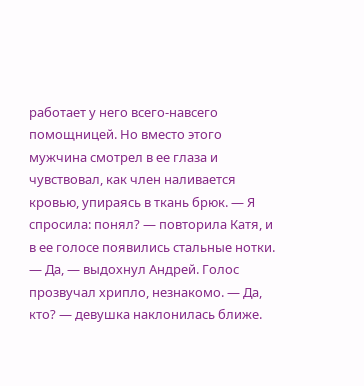работает у него всего-навсего помощницей. Но вместо этого мужчина смотрел в ее глаза и чувствовал, как член наливается кровью, упираясь в ткань брюк. — Я спросила: понял? — повторила Катя, и в ее голосе появились стальные нотки. — Да, — выдохнул Андрей. Голос прозвучал хрипло, незнакомо. — Да, кто? — девушка наклонилась ближе.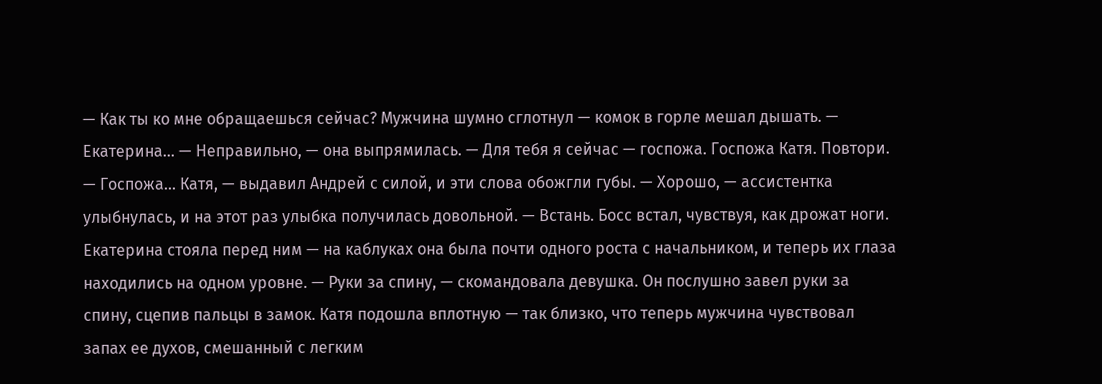— Как ты ко мне обращаешься сейчас? Мужчина шумно сглотнул — комок в горле мешал дышать. — Екатерина... — Неправильно, — она выпрямилась. — Для тебя я сейчас — госпожа. Госпожа Катя. Повтори. — Госпожа... Катя, — выдавил Андрей с силой, и эти слова обожгли губы. — Хорошо, — ассистентка улыбнулась, и на этот раз улыбка получилась довольной. — Встань. Босс встал, чувствуя, как дрожат ноги. Екатерина стояла перед ним — на каблуках она была почти одного роста с начальником, и теперь их глаза находились на одном уровне. — Руки за спину, — скомандовала девушка. Он послушно завел руки за спину, сцепив пальцы в замок. Катя подошла вплотную — так близко, что теперь мужчина чувствовал запах ее духов, смешанный с легким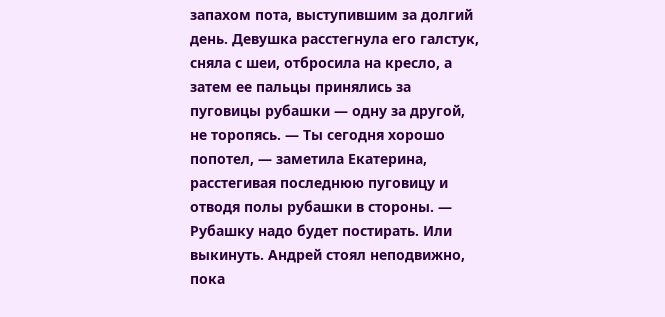запахом пота, выступившим за долгий день. Девушка расстегнула его галстук, сняла с шеи, отбросила на кресло, а затем ее пальцы принялись за пуговицы рубашки — одну за другой, не торопясь. — Ты сегодня хорошо попотел, — заметила Екатерина, расстегивая последнюю пуговицу и отводя полы рубашки в стороны. — Рубашку надо будет постирать. Или выкинуть. Андрей стоял неподвижно, пока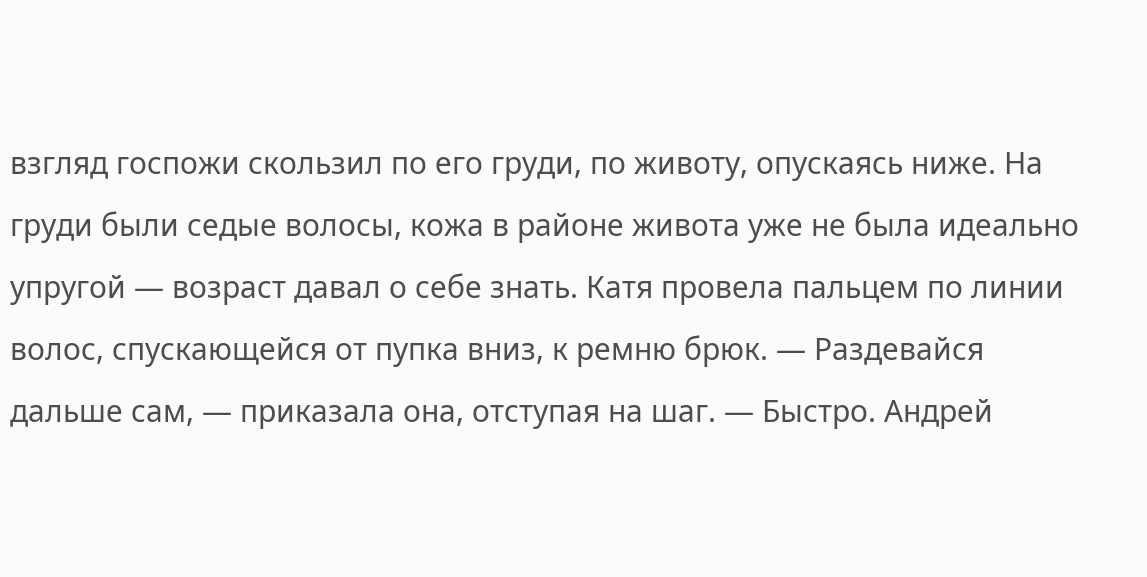взгляд госпожи скользил по его груди, по животу, опускаясь ниже. На груди были седые волосы, кожа в районе живота уже не была идеально упругой — возраст давал о себе знать. Катя провела пальцем по линии волос, спускающейся от пупка вниз, к ремню брюк. — Раздевайся дальше сам, — приказала она, отступая на шаг. — Быстро. Андрей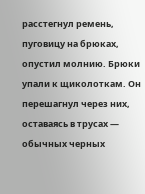расстегнул ремень, пуговицу на брюках, опустил молнию. Брюки упали к щиколоткам. Он перешагнул через них, оставаясь в трусах — обычных черных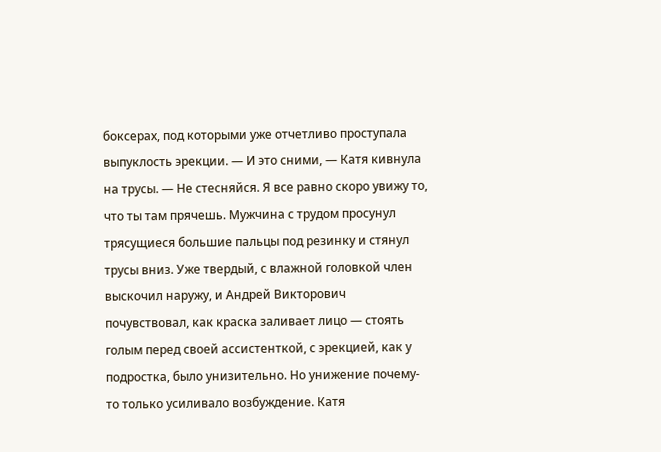боксерах, под которыми уже отчетливо проступала выпуклость эрекции. — И это сними, — Катя кивнула на трусы. — Не стесняйся. Я все равно скоро увижу то, что ты там прячешь. Мужчина с трудом просунул трясущиеся большие пальцы под резинку и стянул трусы вниз. Уже твердый, с влажной головкой член выскочил наружу, и Андрей Викторович почувствовал, как краска заливает лицо — стоять голым перед своей ассистенткой, с эрекцией, как у подростка, было унизительно. Но унижение почему-то только усиливало возбуждение. Катя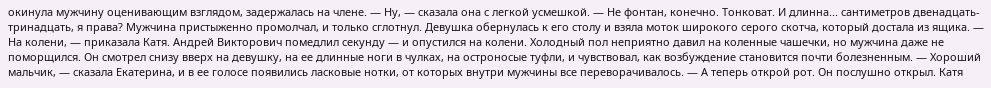окинула мужчину оценивающим взглядом, задержалась на члене. — Ну, — сказала она с легкой усмешкой. — Не фонтан, конечно. Тонковат. И длинна... сантиметров двенадцать-тринадцать, я права? Мужчина пристыженно промолчал, и только сглотнул. Девушка обернулась к его столу и взяла моток широкого серого скотча, который достала из ящика. — На колени, — приказала Катя. Андрей Викторович помедлил секунду — и опустился на колени. Холодный пол неприятно давил на коленные чашечки, но мужчина даже не поморщился. Он смотрел снизу вверх на девушку, на ее длинные ноги в чулках, на остроносые туфли, и чувствовал, как возбуждение становится почти болезненным. — Хороший мальчик, — сказала Екатерина, и в ее голосе появились ласковые нотки, от которых внутри мужчины все переворачивалось. — А теперь открой рот. Он послушно открыл. Катя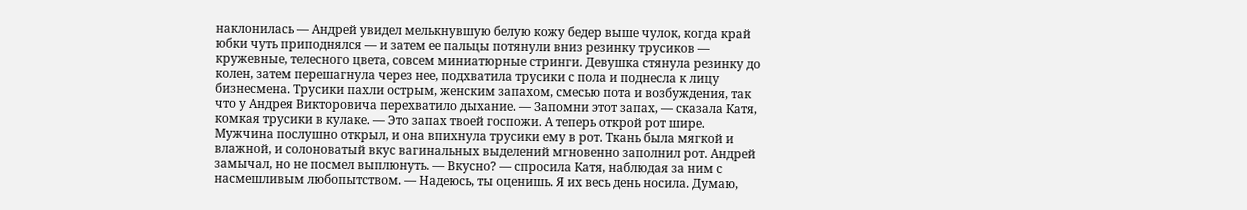наклонилась — Андрей увидел мелькнувшую белую кожу бедер выше чулок, когда край юбки чуть приподнялся — и затем ее пальцы потянули вниз резинку трусиков — кружевные, телесного цвета, совсем миниатюрные стринги. Девушка стянула резинку до колен, затем перешагнула через нее, подхватила трусики с пола и поднесла к лицу бизнесмена. Трусики пахли острым, женским запахом, смесью пота и возбуждения, так что у Андрея Викторовича перехватило дыхание. — Запомни этот запах, — сказала Катя, комкая трусики в кулаке. — Это запах твоей госпожи. А теперь открой рот шире. Мужчина послушно открыл, и она впихнула трусики ему в рот. Ткань была мягкой и влажной, и солоноватый вкус вагинальных выделений мгновенно заполнил рот. Андрей замычал, но не посмел выплюнуть. — Вкусно? — спросила Катя, наблюдая за ним с насмешливым любопытством. — Надеюсь, ты оценишь. Я их весь день носила. Думаю,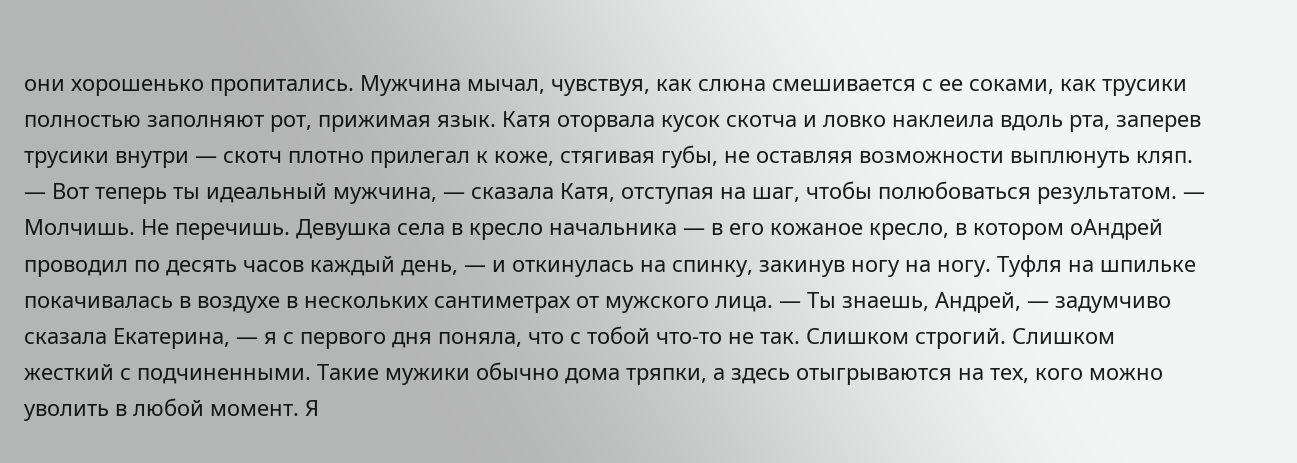они хорошенько пропитались. Мужчина мычал, чувствуя, как слюна смешивается с ее соками, как трусики полностью заполняют рот, прижимая язык. Катя оторвала кусок скотча и ловко наклеила вдоль рта, заперев трусики внутри — скотч плотно прилегал к коже, стягивая губы, не оставляя возможности выплюнуть кляп. — Вот теперь ты идеальный мужчина, — сказала Катя, отступая на шаг, чтобы полюбоваться результатом. — Молчишь. Не перечишь. Девушка села в кресло начальника — в его кожаное кресло, в котором оАндрей проводил по десять часов каждый день, — и откинулась на спинку, закинув ногу на ногу. Туфля на шпильке покачивалась в воздухе в нескольких сантиметрах от мужского лица. — Ты знаешь, Андрей, — задумчиво сказала Екатерина, — я с первого дня поняла, что с тобой что-то не так. Слишком строгий. Слишком жесткий с подчиненными. Такие мужики обычно дома тряпки, а здесь отыгрываются на тех, кого можно уволить в любой момент. Я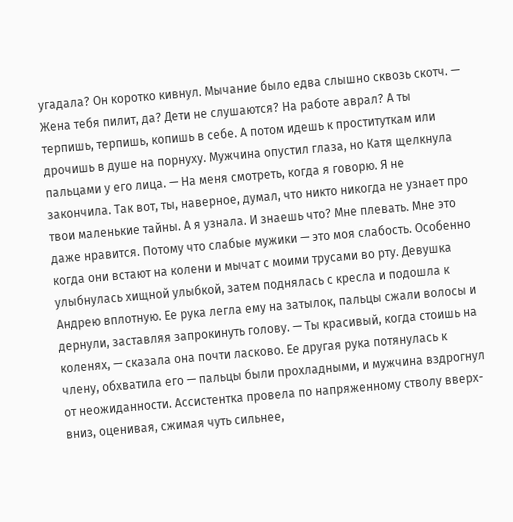угадала? Он коротко кивнул. Мычание было едва слышно сквозь скотч. — Жена тебя пилит, да? Дети не слушаются? На работе аврал? А ты терпишь, терпишь, копишь в себе. А потом идешь к проституткам или дрочишь в душе на порнуху. Мужчина опустил глаза, но Катя щелкнула пальцами у его лица. — На меня смотреть, когда я говорю. Я не закончила. Так вот, ты, наверное, думал, что никто никогда не узнает про твои маленькие тайны. А я узнала. И знаешь что? Мне плевать. Мне это даже нравится. Потому что слабые мужики — это моя слабость. Особенно когда они встают на колени и мычат с моими трусами во рту. Девушка улыбнулась хищной улыбкой, затем поднялась с кресла и подошла к Андрею вплотную. Ее рука легла ему на затылок, пальцы сжали волосы и дернули, заставляя запрокинуть голову. — Ты красивый, когда стоишь на коленях, — сказала она почти ласково. Ее другая рука потянулась к члену, обхватила его — пальцы были прохладными, и мужчина вздрогнул от неожиданности. Ассистентка провела по напряженному стволу вверх-вниз, оценивая, сжимая чуть сильнее,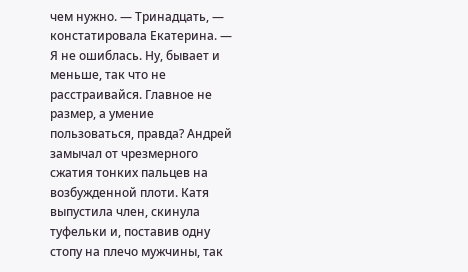чем нужно. — Тринадцать, — констатировала Екатерина. — Я не ошиблась. Ну, бывает и меньше, так что не расстраивайся. Главное не размер, а умение пользоваться, правда? Андрей замычал от чрезмерного сжатия тонких пальцев на возбужденной плоти. Катя выпустила член, скинула туфельки и, поставив одну стопу на плечо мужчины, так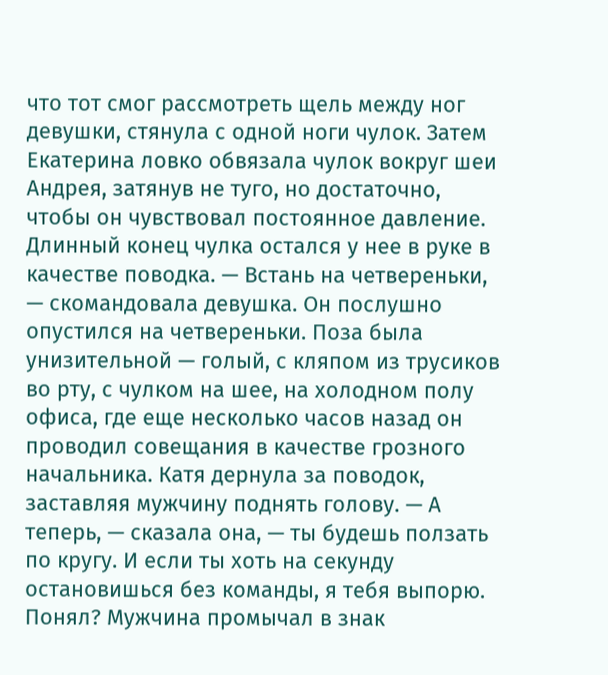что тот смог рассмотреть щель между ног девушки, стянула с одной ноги чулок. Затем Екатерина ловко обвязала чулок вокруг шеи Андрея, затянув не туго, но достаточно, чтобы он чувствовал постоянное давление. Длинный конец чулка остался у нее в руке в качестве поводка. — Встань на четвереньки, — скомандовала девушка. Он послушно опустился на четвереньки. Поза была унизительной — голый, с кляпом из трусиков во рту, с чулком на шее, на холодном полу офиса, где еще несколько часов назад он проводил совещания в качестве грозного начальника. Катя дернула за поводок, заставляя мужчину поднять голову. — А теперь, — сказала она, — ты будешь ползать по кругу. И если ты хоть на секунду остановишься без команды, я тебя выпорю. Понял? Мужчина промычал в знак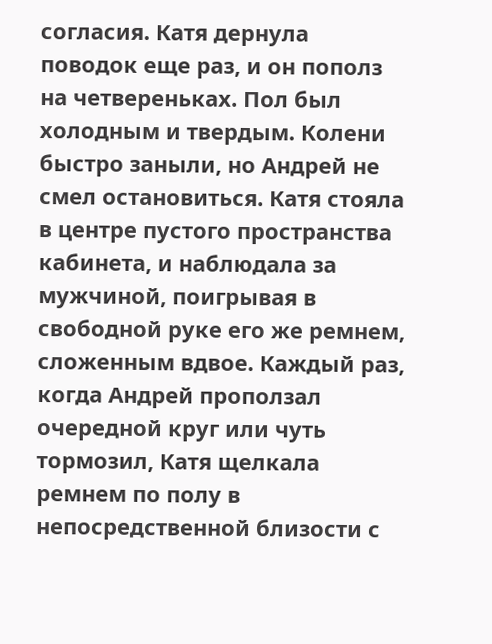согласия. Катя дернула поводок еще раз, и он пополз на четвереньках. Пол был холодным и твердым. Колени быстро заныли, но Андрей не смел остановиться. Катя стояла в центре пустого пространства кабинета, и наблюдала за мужчиной, поигрывая в свободной руке его же ремнем, сложенным вдвое. Каждый раз, когда Андрей проползал очередной круг или чуть тормозил, Катя щелкала ремнем по полу в непосредственной близости с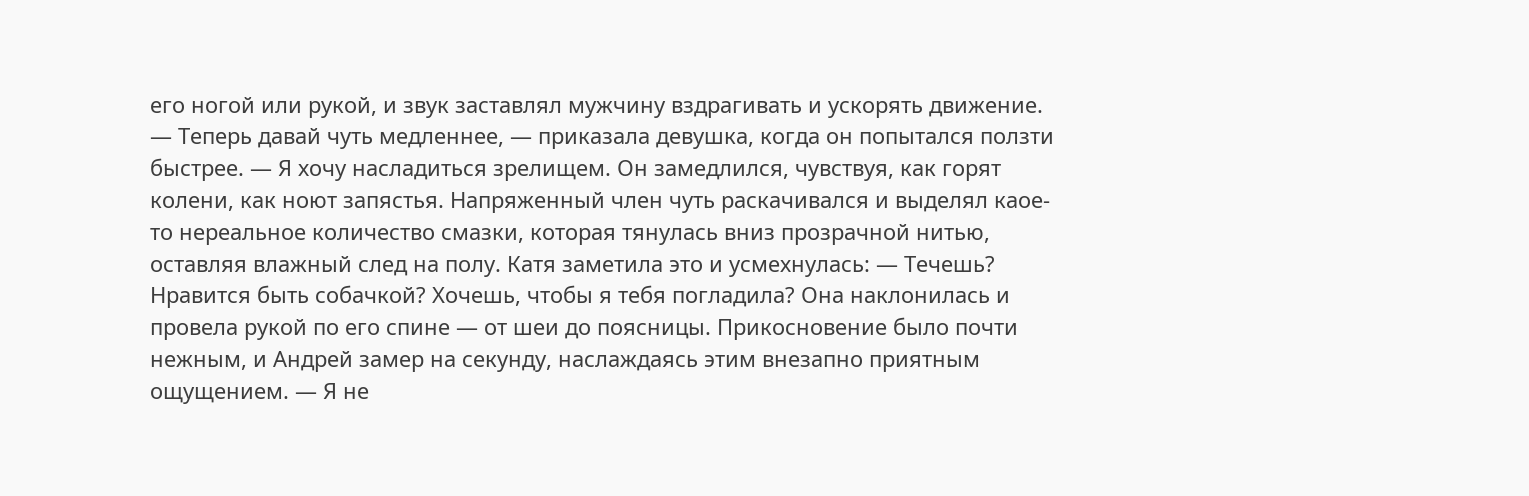его ногой или рукой, и звук заставлял мужчину вздрагивать и ускорять движение. — Теперь давай чуть медленнее, — приказала девушка, когда он попытался ползти быстрее. — Я хочу насладиться зрелищем. Он замедлился, чувствуя, как горят колени, как ноют запястья. Напряженный член чуть раскачивался и выделял каое-то нереальное количество смазки, которая тянулась вниз прозрачной нитью, оставляя влажный след на полу. Катя заметила это и усмехнулась: — Течешь? Нравится быть собачкой? Хочешь, чтобы я тебя погладила? Она наклонилась и провела рукой по его спине — от шеи до поясницы. Прикосновение было почти нежным, и Андрей замер на секунду, наслаждаясь этим внезапно приятным ощущением. — Я не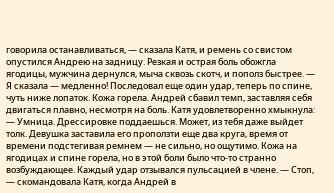говорила останавливаться, — сказала Катя, и ремень со свистом опустился Андрею на задницу. Резкая и острая боль обожгла ягодицы, мужчина дернулся, мыча сквозь скотч, и пополз быстрее. — Я сказала — медленно! Последовал еще один удар, теперь по спине, чуть ниже лопаток. Кожа горела. Андрей сбавил темп, заставляя себя двигаться плавно, несмотря на боль. Катя удовлетворенно хмыкнула: — Умница. Дрессировке поддаешься. Может, из тебя даже выйдет толк. Девушка заставила его проползти еще два круга, время от времени подстегивая ремнем — не сильно, но ощутимо. Кожа на ягодицах и спине горела, но в этой боли было что-то странно возбуждающее. Каждый удар отзывался пульсацией в члене. — Стоп, — скомандовала Катя, когда Андрей в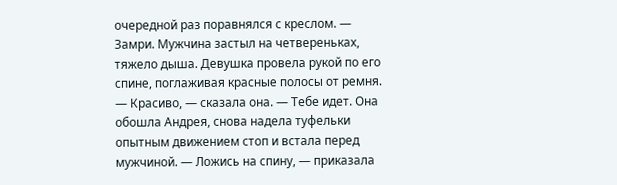очередной раз поравнялся с креслом. — Замри. Мужчина застыл на четвереньках, тяжело дыша. Девушка провела рукой по его спине, поглаживая красные полосы от ремня. — Красиво, — сказала она. — Тебе идет. Она обошла Андрея, снова надела туфельки опытным движением стоп и встала перед мужчиной. — Ложись на спину, — приказала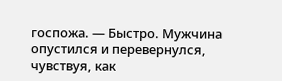госпожа. — Быстро. Мужчина опустился и перевернулся, чувствуя, как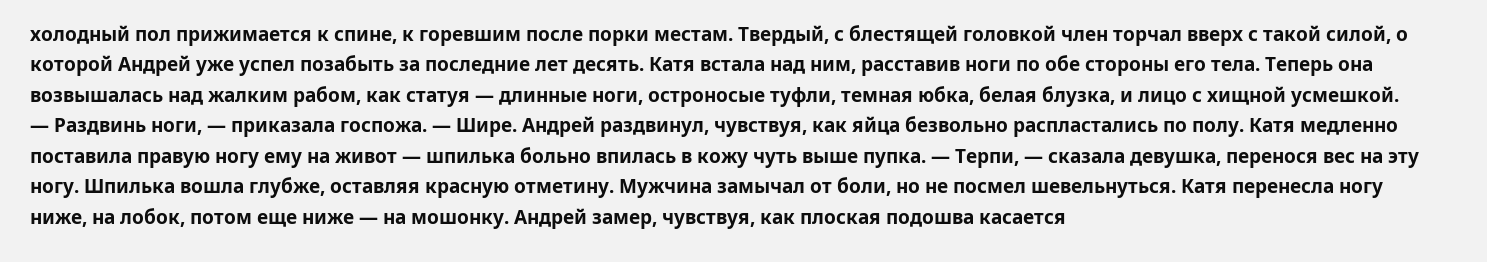холодный пол прижимается к спине, к горевшим после порки местам. Твердый, с блестящей головкой член торчал вверх с такой силой, о которой Андрей уже успел позабыть за последние лет десять. Катя встала над ним, расставив ноги по обе стороны его тела. Теперь она возвышалась над жалким рабом, как статуя — длинные ноги, остроносые туфли, темная юбка, белая блузка, и лицо с хищной усмешкой. — Раздвинь ноги, — приказала госпожа. — Шире. Андрей раздвинул, чувствуя, как яйца безвольно распластались по полу. Катя медленно поставила правую ногу ему на живот — шпилька больно впилась в кожу чуть выше пупка. — Терпи, — сказала девушка, перенося вес на эту ногу. Шпилька вошла глубже, оставляя красную отметину. Мужчина замычал от боли, но не посмел шевельнуться. Катя перенесла ногу ниже, на лобок, потом еще ниже — на мошонку. Андрей замер, чувствуя, как плоская подошва касается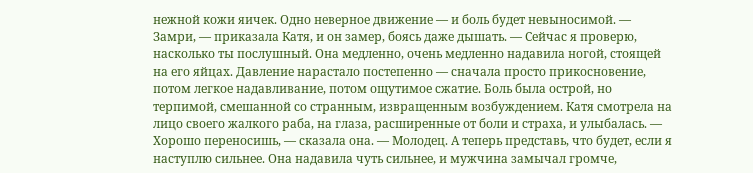нежной кожи яичек. Одно неверное движение — и боль будет невыносимой. — Замри, — приказала Катя, и он замер, боясь даже дышать. — Сейчас я проверю, насколько ты послушный. Она медленно, очень медленно надавила ногой, стоящей на его яйцах. Давление нарастало постепенно — сначала просто прикосновение, потом легкое надавливание, потом ощутимое сжатие. Боль была острой, но терпимой, смешанной со странным, извращенным возбуждением. Катя смотрела на лицо своего жалкого раба, на глаза, расширенные от боли и страха, и улыбалась. — Хорошо переносишь, — сказала она. — Молодец. А теперь представь, что будет, если я наступлю сильнее. Она надавила чуть сильнее, и мужчина замычал громче,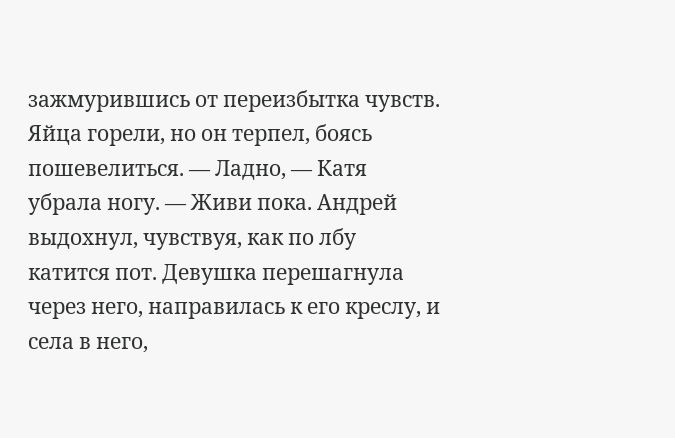зажмурившись от переизбытка чувств. Яйца горели, но он терпел, боясь пошевелиться. — Ладно, — Катя убрала ногу. — Живи пока. Андрей выдохнул, чувствуя, как по лбу катится пот. Девушка перешагнула через него, направилась к его креслу, и села в него,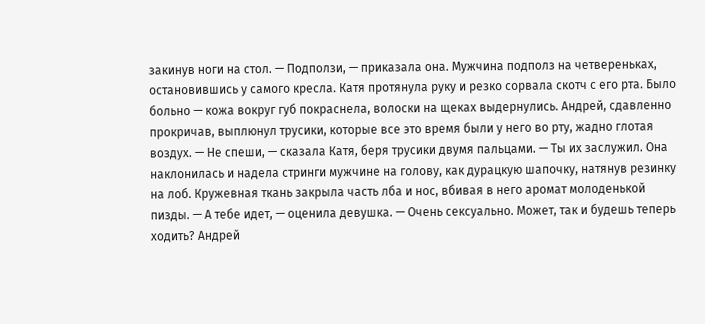закинув ноги на стол. — Подползи, — приказала она. Мужчина подполз на четвереньках, остановившись у самого кресла. Катя протянула руку и резко сорвала скотч с его рта. Было больно — кожа вокруг губ покраснела, волоски на щеках выдернулись. Андрей, сдавленно прокричав, выплюнул трусики, которые все это время были у него во рту, жадно глотая воздух. — Не спеши, — сказала Катя, беря трусики двумя пальцами. — Ты их заслужил. Она наклонилась и надела стринги мужчине на голову, как дурацкую шапочку, натянув резинку на лоб. Кружевная ткань закрыла часть лба и нос, вбивая в него аромат молоденькой пизды. — А тебе идет, — оценила девушка. — Очень сексуально. Может, так и будешь теперь ходить? Андрей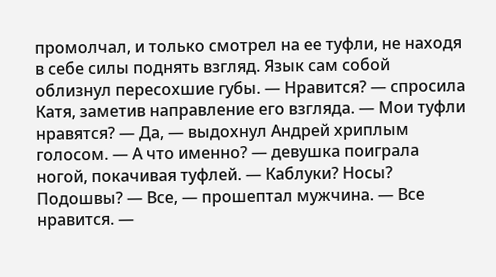промолчал, и только смотрел на ее туфли, не находя в себе силы поднять взгляд. Язык сам собой облизнул пересохшие губы. — Нравится? — спросила Катя, заметив направление его взгляда. — Мои туфли нравятся? — Да, — выдохнул Андрей хриплым голосом. — А что именно? — девушка поиграла ногой, покачивая туфлей. — Каблуки? Носы? Подошвы? — Все, — прошептал мужчина. — Все нравится. —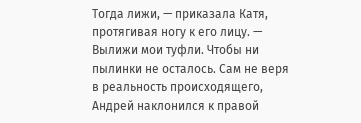Тогда лижи, — приказала Катя, протягивая ногу к его лицу. — Вылижи мои туфли. Чтобы ни пылинки не осталось. Сам не веря в реальность происходящего, Андрей наклонился к правой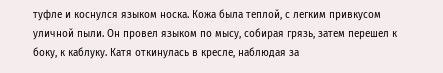туфле и коснулся языком носка. Кожа была теплой, с легким привкусом уличной пыли. Он провел языком по мысу, собирая грязь, затем перешел к боку, к каблуку. Катя откинулась в кресле, наблюдая за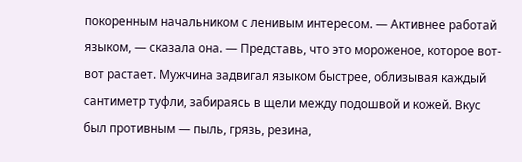покоренным начальником с ленивым интересом. — Активнее работай языком, — сказала она. — Представь, что это мороженое, которое вот-вот растает. Мужчина задвигал языком быстрее, облизывая каждый сантиметр туфли, забираясь в щели между подошвой и кожей. Вкус был противным — пыль, грязь, резина,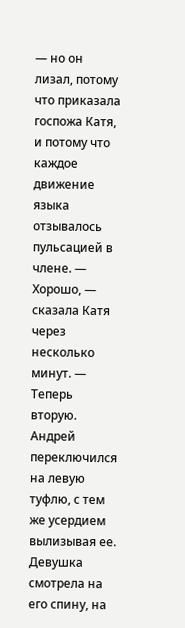— но он лизал, потому что приказала госпожа Катя, и потому что каждое движение языка отзывалось пульсацией в члене. — Хорошо, — сказала Катя через несколько минут. — Теперь вторую. Андрей переключился на левую туфлю, с тем же усердием вылизывая ее. Девушка смотрела на его спину, на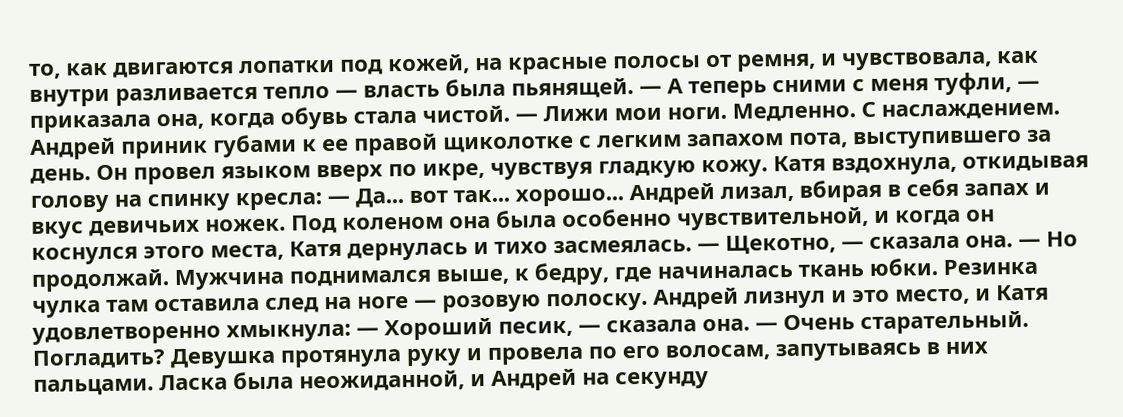то, как двигаются лопатки под кожей, на красные полосы от ремня, и чувствовала, как внутри разливается тепло — власть была пьянящей. — А теперь сними с меня туфли, — приказала она, когда обувь стала чистой. — Лижи мои ноги. Медленно. С наслаждением. Андрей приник губами к ее правой щиколотке с легким запахом пота, выступившего за день. Он провел языком вверх по икре, чувствуя гладкую кожу. Катя вздохнула, откидывая голову на спинку кресла: — Да... вот так... хорошо... Андрей лизал, вбирая в себя запах и вкус девичьих ножек. Под коленом она была особенно чувствительной, и когда он коснулся этого места, Катя дернулась и тихо засмеялась. — Щекотно, — сказала она. — Но продолжай. Мужчина поднимался выше, к бедру, где начиналась ткань юбки. Резинка чулка там оставила след на ноге — розовую полоску. Андрей лизнул и это место, и Катя удовлетворенно хмыкнула: — Хороший песик, — сказала она. — Очень старательный. Погладить? Девушка протянула руку и провела по его волосам, запутываясь в них пальцами. Ласка была неожиданной, и Андрей на секунду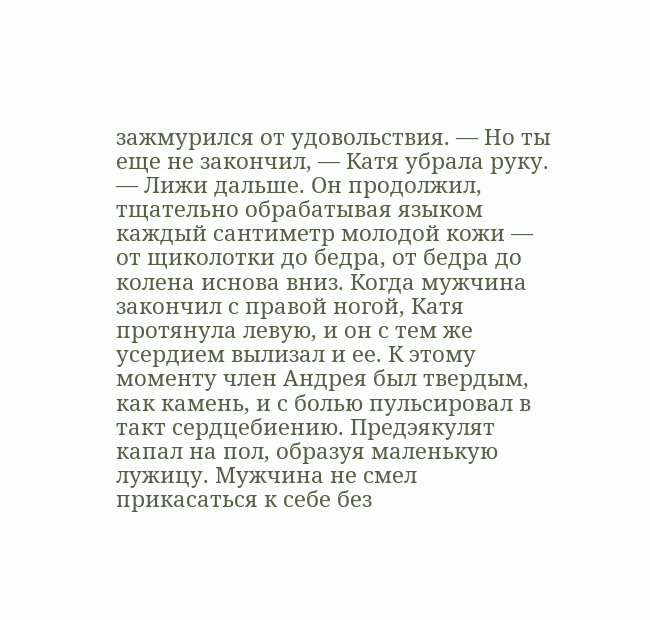зажмурился от удовольствия. — Но ты еще не закончил, — Катя убрала руку. — Лижи дальше. Он продолжил, тщательно обрабатывая языком каждый сантиметр молодой кожи — от щиколотки до бедра, от бедра до колена иснова вниз. Когда мужчина закончил с правой ногой, Катя протянула левую, и он с тем же усердием вылизал и ее. К этому моменту член Андрея был твердым, как камень, и с болью пульсировал в такт сердцебиению. Предэякулят капал на пол, образуя маленькую лужицу. Мужчина не смел прикасаться к себе без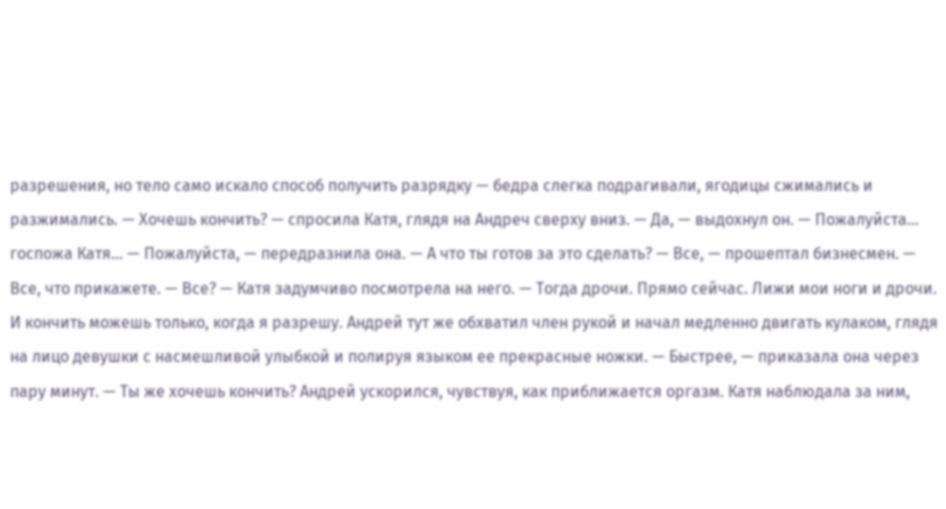разрешения, но тело само искало способ получить разрядку — бедра слегка подрагивали, ягодицы сжимались и разжимались. — Хочешь кончить? — спросила Катя, глядя на Андреч сверху вниз. — Да, — выдохнул он. — Пожалуйста... госпожа Катя... — Пожалуйста, — передразнила она. — А что ты готов за это сделать? — Все, — прошептал бизнесмен. — Все, что прикажете. — Все? — Катя задумчиво посмотрела на него. — Тогда дрочи. Прямо сейчас. Лижи мои ноги и дрочи. И кончить можешь только, когда я разрешу. Андрей тут же обхватил член рукой и начал медленно двигать кулаком, глядя на лицо девушки с насмешливой улыбкой и полируя языком ее прекрасные ножки. — Быстрее, — приказала она через пару минут. — Ты же хочешь кончить? Андрей ускорился, чувствуя, как приближается оргазм. Катя наблюдала за ним,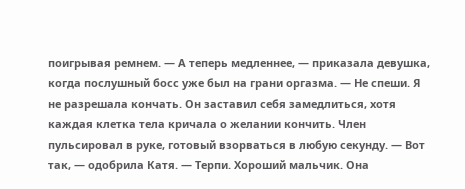поигрывая ремнем. — А теперь медленнее, — приказала девушка, когда послушный босс уже был на грани оргазма. — Не спеши. Я не разрешала кончать. Он заставил себя замедлиться, хотя каждая клетка тела кричала о желании кончить. Член пульсировал в руке, готовый взорваться в любую секунду. — Вот так, — одобрила Катя. — Терпи. Хороший мальчик. Она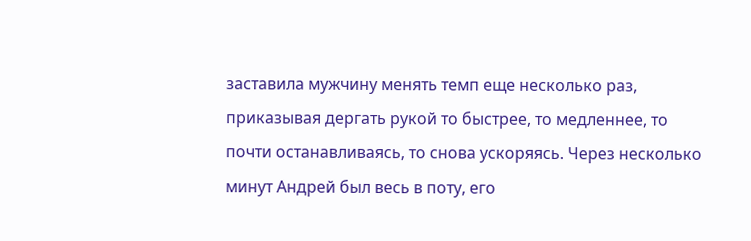заставила мужчину менять темп еще несколько раз, приказывая дергать рукой то быстрее, то медленнее, то почти останавливаясь, то снова ускоряясь. Через несколько минут Андрей был весь в поту, его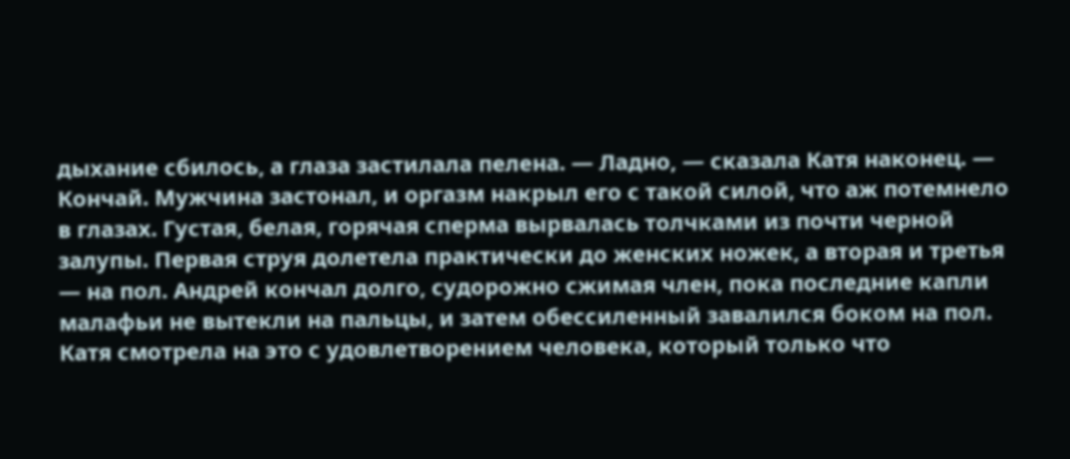дыхание сбилось, а глаза застилала пелена. — Ладно, — сказала Катя наконец. — Кончай. Мужчина застонал, и оргазм накрыл его с такой силой, что аж потемнело в глазах. Густая, белая, горячая сперма вырвалась толчками из почти черной залупы. Первая струя долетела практически до женских ножек, а вторая и третья — на пол. Андрей кончал долго, судорожно сжимая член, пока последние капли малафьи не вытекли на пальцы, и затем обессиленный завалился боком на пол. Катя смотрела на это с удовлетворением человека, который только что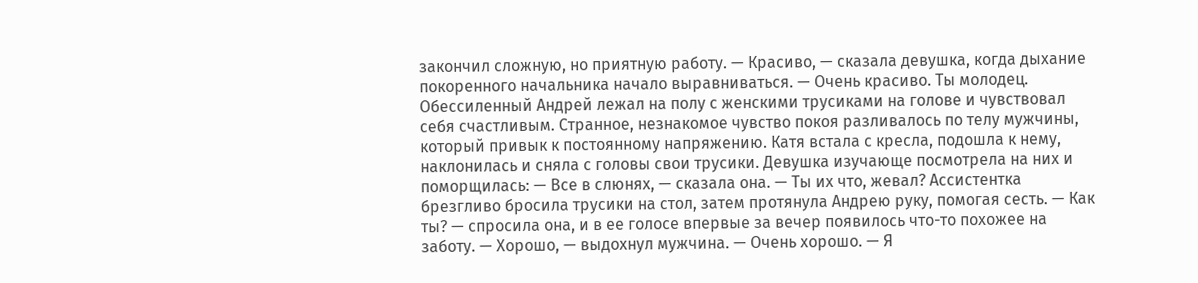закончил сложную, но приятную работу. — Красиво, — сказала девушка, когда дыхание покоренного начальника начало выравниваться. — Очень красиво. Ты молодец. Обессиленный Андрей лежал на полу с женскими трусиками на голове и чувствовал себя счастливым. Странное, незнакомое чувство покоя разливалось по телу мужчины, который привык к постоянному напряжению. Катя встала с кресла, подошла к нему, наклонилась и сняла с головы свои трусики. Девушка изучающе посмотрела на них и поморщилась: — Все в слюнях, — сказала она. — Ты их что, жевал? Ассистентка брезгливо бросила трусики на стол, затем протянула Андрею руку, помогая сесть. — Как ты? — спросила она, и в ее голосе впервые за вечер появилось что-то похожее на заботу. — Хорошо, — выдохнул мужчина. — Очень хорошо. — Я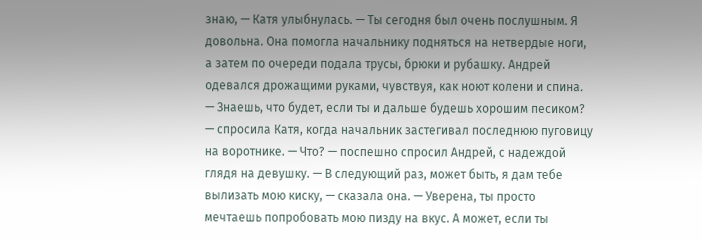знаю, — Катя улыбнулась. — Ты сегодня был очень послушным. Я довольна. Она помогла начальнику подняться на нетвердые ноги, а затем по очереди подала трусы, брюки и рубашку. Андрей одевался дрожащими руками, чувствуя, как ноют колени и спина. — Знаешь, что будет, если ты и дальше будешь хорошим песиком? — спросила Катя, когда начальник застегивал последнюю пуговицу на воротнике. — Что? — поспешно спросил Андрей, с надеждой глядя на девушку. — В следующий раз, может быть, я дам тебе вылизать мою киску, — сказала она. — Уверена, ты просто мечтаешь попробовать мою пизду на вкус. А может, если ты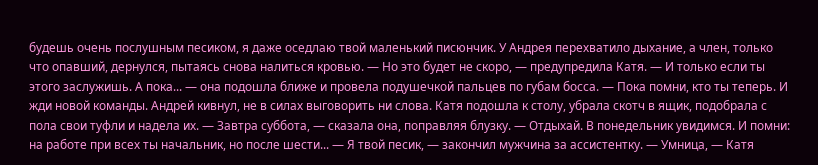будешь очень послушным песиком, я даже оседлаю твой маленький писюнчик. У Андрея перехватило дыхание, а член, только что опавший, дернулся, пытаясь снова налиться кровью. — Но это будет не скоро, — предупредила Катя. — И только если ты этого заслужишь. А пока... — она подошла ближе и провела подушечкой пальцев по губам босса. — Пока помни, кто ты теперь. И жди новой команды. Андрей кивнул, не в силах выговорить ни слова. Катя подошла к столу, убрала скотч в ящик, подобрала с пола свои туфли и надела их. — Завтра суббота, — сказала она, поправляя блузку. — Отдыхай. В понедельник увидимся. И помни: на работе при всех ты начальник, но после шести... — Я твой песик, — закончил мужчина за ассистентку. — Умница, — Катя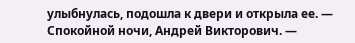улыбнулась, подошла к двери и открыла ее. — Спокойной ночи, Андрей Викторович. —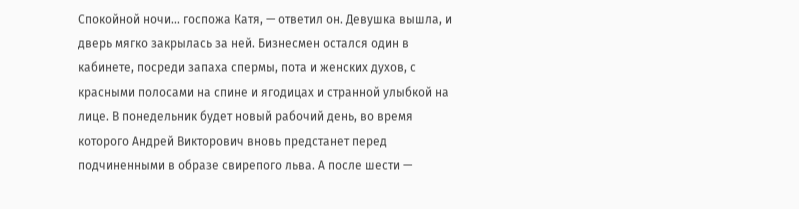Спокойной ночи... госпожа Катя, — ответил он. Девушка вышла, и дверь мягко закрылась за ней. Бизнесмен остался один в кабинете, посреди запаха спермы, пота и женских духов, с красными полосами на спине и ягодицах и странной улыбкой на лице. В понедельник будет новый рабочий день, во время которого Андрей Викторович вновь предстанет перед подчиненными в образе свирепого льва. А после шести —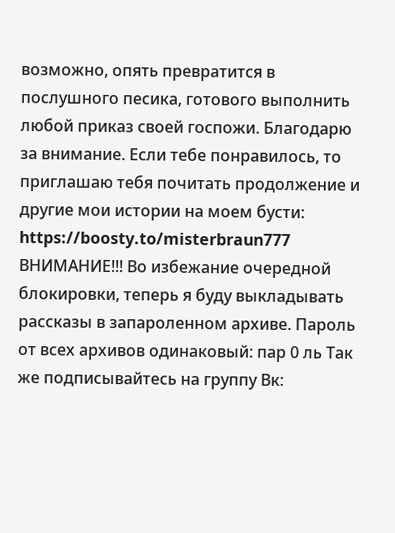возможно, опять превратится в послушного песика, готового выполнить любой приказ своей госпожи. Благодарю за внимание. Если тебе понравилось, то приглашаю тебя почитать продолжение и другие мои истории на моем бусти: https://boosty.to/misterbraun777 ВНИМАНИЕ!!! Во избежание очередной блокировки, теперь я буду выкладывать рассказы в запароленном архиве. Пароль от всех архивов одинаковый: пар 0 ль Так же подписывайтесь на группу Вк: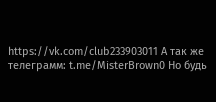https://vk.com/club233903011 А так же телеграмм: t.me/MisterBrown0 Но будь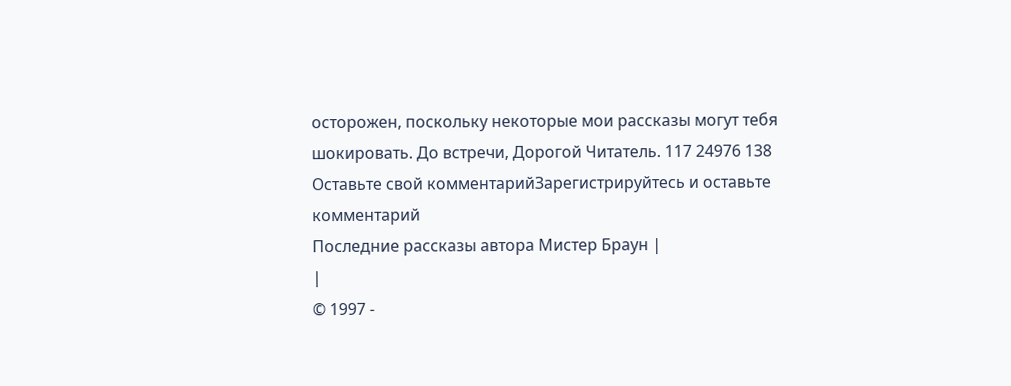осторожен, поскольку некоторые мои рассказы могут тебя шокировать. До встречи, Дорогой Читатель. 117 24976 138 Оставьте свой комментарийЗарегистрируйтесь и оставьте комментарий
Последние рассказы автора Мистер Браун |
|
© 1997 -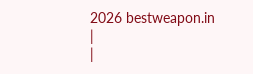2026 bestweapon.in
|
|